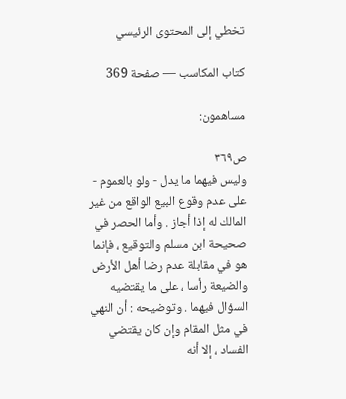تخطي إلى المحتوى الرئيسي

كتاب المكاسب — صفحة 369

مساهمون:

ص٣٦٩
وليس فيهما ما يدل - ولو بالعموم - على عدم وقوع البيع الواقع من غير المالك له إذا أجاز . وأما الحصر في صحيحة ابن مسلم والتوقيع ، فإنما هو في مقابلة عدم رضا أهل الأرض والضيعة رأسا ، على ما يقتضيه السؤال فيهما . وتوضيحه : أن النهي في مثل المقام وإن كان يقتضي الفساد ، إلا أنه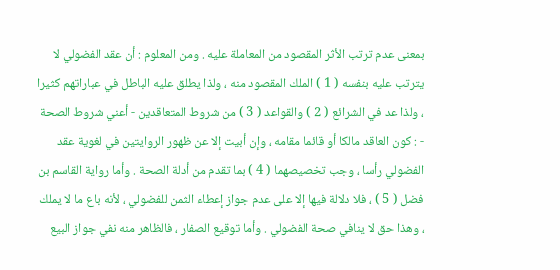بمعنى عدم ترتب الأثر المقصود من المعاملة عليه . ومن المعلوم : أن عقد الفضولي لا يترتب عليه بنفسه ( 1 ) الملك المقصود منه ، ولذا يطلق عليه الباطل في عباراتهم كثيرا ، ولذا عد في الشرائع ( 2 ) والقواعد ( 3 ) من شروط المتعاقدين - أعني شروط الصحة - : كون العاقد مالكا أو قائما مقامه ، وإن أبيت إلا عن ظهور الروايتين في لغوية عقد الفضولي رأسا ، وجب تخصيصهما ( 4 ) بما تقدم من أدلة الصحة . وأما رواية القاسم بن فضل ( 5 ) ، فلا دلالة فيها إلا على عدم جواز إعطاء الثمن للفضولي ، لأنه باع ما لا يملك ، وهذا حق لا ينافي صحة الفضولي . وأما توقيع الصفار ، فالظاهر منه نفي جواز البيع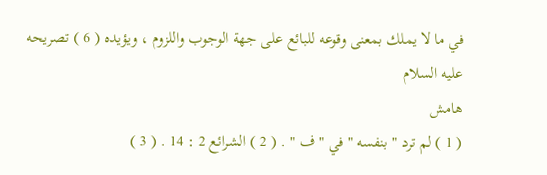في ما لا يملك بمعنى وقوعه للبائع على جهة الوجوب واللزوم ، ويؤيده ( 6 ) تصريحه عليه السلام
هامش
( 1 ) لم ترد " بنفسه " في " ف " . ( 2 ) الشرائع 2 : 14 . ( 3 )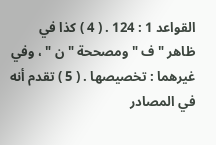القواعد 1 : 124 . ( 4 ) كذا في ظاهر " ف " ومصححة " ن " ، وفي غيرهما : تخصيصها . ( 5 ) تقدم أنه في المصادر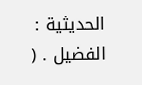الحديثية : الفضيل . (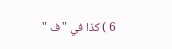6 ) كذا في " ف "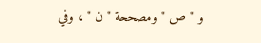و " ص " ومصححة " ن " ، وفي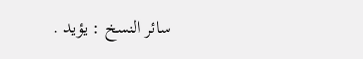سائر النسخ : يؤيد .